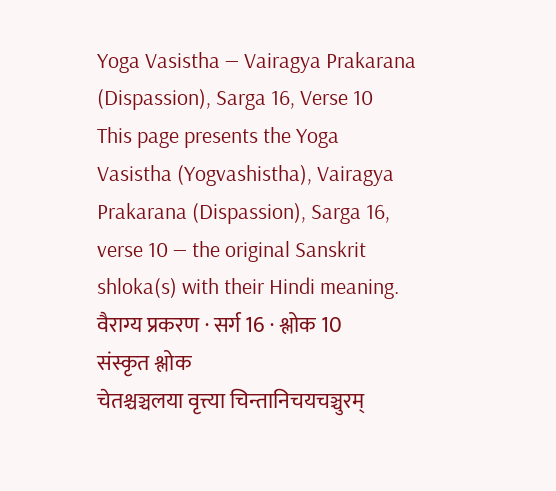Yoga Vasistha — Vairagya Prakarana (Dispassion), Sarga 16, Verse 10
This page presents the Yoga Vasistha (Yogvashistha), Vairagya Prakarana (Dispassion), Sarga 16, verse 10 — the original Sanskrit shloka(s) with their Hindi meaning.
वैराग्य प्रकरण · सर्ग 16 · श्लोक 10
संस्कृत श्लोक
चेतश्चञ्चलया वृत्त्या चिन्तानिचयचञ्चुरम्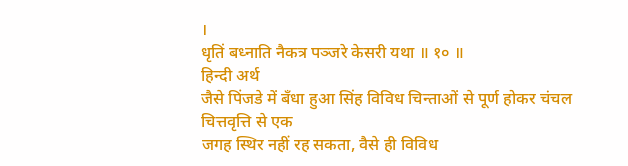।
धृतिं बध्नाति नैकत्र पञ्जरे केसरी यथा ॥ १० ॥
हिन्दी अर्थ
जैसे पिंजडे में बँधा हुआ सिंह विविध चिन्ताओं से पूर्ण होकर चंचल चित्तवृत्ति से एक
जगह स्थिर नहीं रह सकता, वैसे ही विविध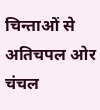चिन्ताओं से अतिचपल ओर चंचल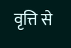वृत्ति से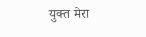युक्त मेरा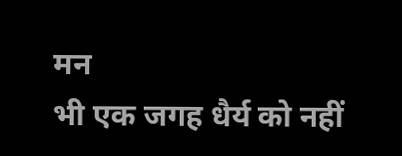मन
भी एक जगह धैर्य को नहीं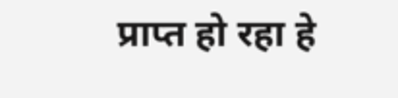प्राप्त हो रहा हे